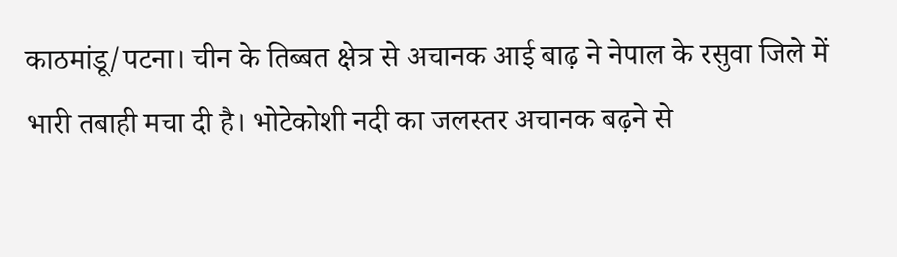काठमांडू/पटना। चीन के तिब्बत क्षेत्र से अचानक आई बाढ़ ने नेपाल के रसुवा जिले में भारी तबाही मचा दी है। भोटेकोशी नदी का जलस्तर अचानक बढ़ने से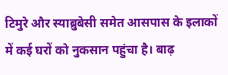टिमुरे और स्याब्रुबेसी समेत आसपास के इलाकों में कई घरों को नुकसान पहुंचा है। बाढ़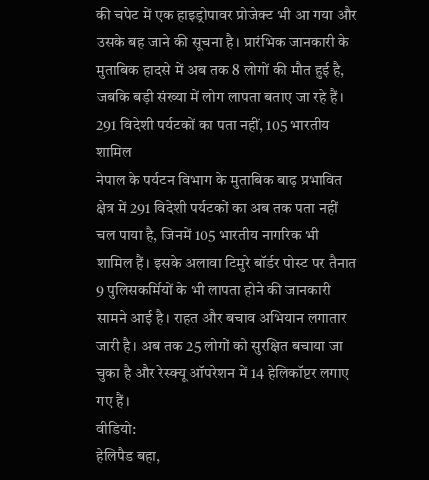की चपेट में एक हाइड्रोपावर प्रोजेक्ट भी आ गया और उसके बह जाने की सूचना है। प्रारंभिक जानकारी के मुताबिक हादसे में अब तक 8 लोगों की मौत हुई है, जबकि बड़ी संख्या में लोग लापता बताए जा रहे हैं।
291 विदेशी पर्यटकों का पता नहीं, 105 भारतीय शामिल
नेपाल के पर्यटन विभाग के मुताबिक बाढ़ प्रभावित क्षेत्र में 291 विदेशी पर्यटकों का अब तक पता नहीं चल पाया है, जिनमें 105 भारतीय नागरिक भी शामिल हैं। इसके अलावा टिमुरे बॉर्डर पोस्ट पर तैनात 9 पुलिसकर्मियों के भी लापता होने की जानकारी सामने आई है। राहत और बचाव अभियान लगातार जारी है। अब तक 25 लोगों को सुरक्षित बचाया जा चुका है और रेस्क्यू ऑपरेशन में 14 हेलिकॉप्टर लगाए गए हैं।
वीडियो:
हेलिपैड बहा,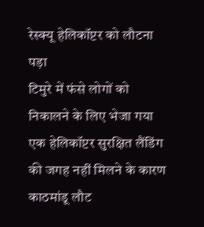रेस्क्यू हेलिकॉप्टर को लौटना पड़ा
टिमुरे में फंसे लोगों को निकालने के लिए भेजा गया एक हेलिकॉप्टर सुरक्षित लैंडिंग की जगह नहीं मिलने के कारण काठमांडू लौट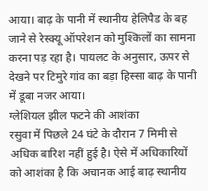आया। बाढ़ के पानी में स्थानीय हेलिपैड के बह जाने से रेस्क्यू ऑपरेशन को मुश्किलों का सामना करना पड़ रहा है। पायलट के अनुसार, ऊपर से देखने पर टिमुरे गांव का बड़ा हिस्सा बाढ़ के पानी में डूबा नजर आया।
ग्लेशियल झील फटने की आशंका
रसुवा में पिछले 24 घंटे के दौरान 7 मिमी से अधिक बारिश नहीं हुई है। ऐसे में अधिकारियों को आशंका है कि अचानक आई बाढ़ स्थानीय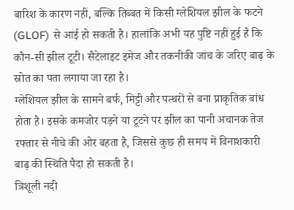बारिश के कारण नहीं, बल्कि तिब्बत में किसी ग्लेशियल झील के फटने (GLOF) से आई हो सकती है। हालांकि अभी यह पुष्टि नहीं हुई है कि कौन-सी झील टूटी। सैटेलाइट इमेज और तकनीकी जांच के जरिए बाढ़ के स्रोत का पता लगाया जा रहा है।
ग्लेशियल झील के सामने बर्फ, मिट्टी और पत्थरों से बना प्राकृतिक बांध होता है। इसके कमजोर पड़ने या टूटने पर झील का पानी अचानक तेज रफ्तार से नीचे की ओर बहता है, जिससे कुछ ही समय में विनाशकारी बाढ़ की स्थिति पैदा हो सकती है।
त्रिशूली नदी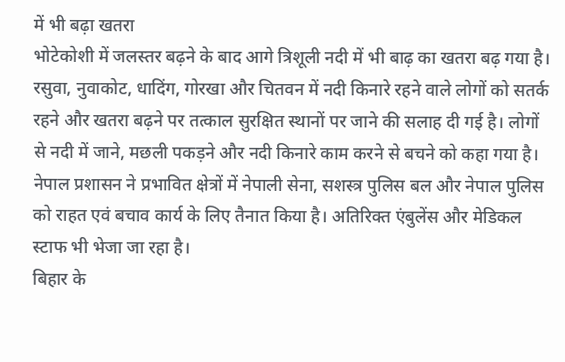में भी बढ़ा खतरा
भोटेकोशी में जलस्तर बढ़ने के बाद आगे त्रिशूली नदी में भी बाढ़ का खतरा बढ़ गया है। रसुवा, नुवाकोट, धादिंग, गोरखा और चितवन में नदी किनारे रहने वाले लोगों को सतर्क रहने और खतरा बढ़ने पर तत्काल सुरक्षित स्थानों पर जाने की सलाह दी गई है। लोगों से नदी में जाने, मछली पकड़ने और नदी किनारे काम करने से बचने को कहा गया है।
नेपाल प्रशासन ने प्रभावित क्षेत्रों में नेपाली सेना, सशस्त्र पुलिस बल और नेपाल पुलिस को राहत एवं बचाव कार्य के लिए तैनात किया है। अतिरिक्त एंबुलेंस और मेडिकल स्टाफ भी भेजा जा रहा है।
बिहार के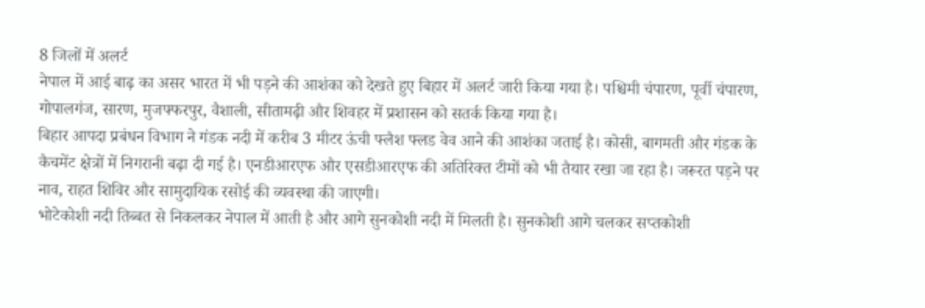8 जिलों में अलर्ट
नेपाल में आई बाढ़ का असर भारत में भी पड़ने की आशंका को देखते हुए बिहार में अलर्ट जारी किया गया है। पश्चिमी चंपारण, पूर्वी चंपारण, गोपालगंज, सारण, मुजफ्फरपुर, वैशाली, सीतामढ़ी और शिवहर में प्रशासन को सतर्क किया गया है।
बिहार आपदा प्रबंधन विभाग ने गंडक नदी में करीब 3 मीटर ऊंची फ्लैश फ्लड वेव आने की आशंका जताई है। कोसी, बागमती और गंडक के कैचमेंट क्षेत्रों में निगरानी बढ़ा दी गई है। एनडीआरएफ और एसडीआरएफ की अतिरिक्त टीमों को भी तैयार रखा जा रहा है। जरूरत पड़ने पर नाव, राहत शिविर और सामुदायिक रसोई की व्यवस्था की जाएगी।
भोटेकोशी नदी तिब्बत से निकलकर नेपाल में आती है और आगे सुनकोशी नदी में मिलती है। सुनकोशी आगे चलकर सप्तकोशी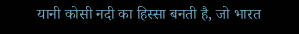यानी कोसी नदी का हिस्सा बनती है, जो भारत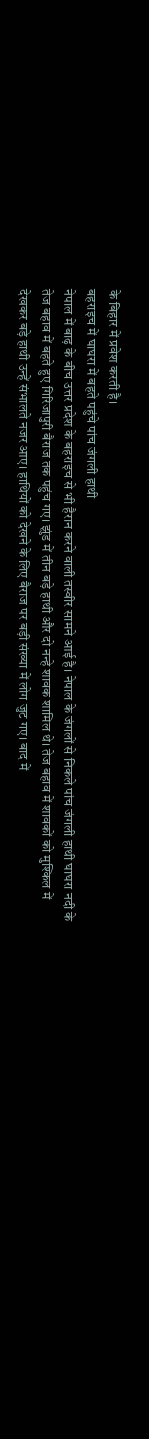के बिहार में प्रवेश करती है।
बहराइच में घाघरा में बहते पहुंचे पांच जंगली हाथी
नेपाल में बाढ़ के बीच उत्तर प्रदेश के बहराइच से भी हैरान करने वाली तस्वीर सामने आई है। नेपाल के जंगलों से निकले पांच जंगली हाथी घाघरा नदी के तेज बहाव में बहते हुए गिरिजापुरी बैराज तक पहुंच गए। झुंड में तीन बड़े हाथी और दो नन्हे शावक शामिल थे। तेज बहाव में शावकों को मुश्किल में देखकर बड़े हाथी उन्हें संभालते नजर आए। हाथियों को देखने के लिए बैराज पर बड़ी संख्या में लोग जुट गए। बाद में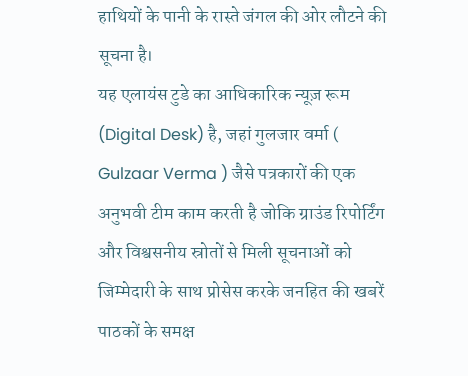हाथियों के पानी के रास्ते जंगल की ओर लौटने की सूचना है।
यह एलायंस टुडे का आधिकारिक न्यूज़ रूम (Digital Desk) है, जहां गुलजार वर्मा ( Gulzaar Verma ) जैसे पत्रकारों की एक अनुभवी टीम काम करती है जोकि ग्राउंड रिपोर्टिंग और विश्वसनीय स्रोतों से मिली सूचनाओं को जिम्मेदारी के साथ प्रोसेस करके जनहित की खबरें पाठकों के समक्ष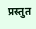प्रस्तुत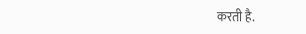करती है.